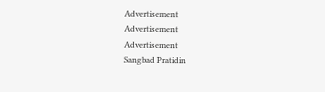Advertisement
Advertisement
Advertisement
Sangbad Pratidin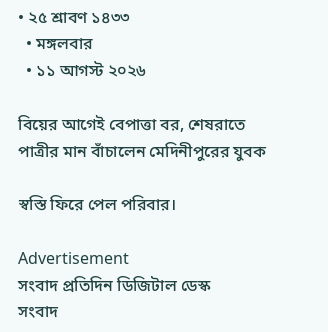• ২৫ শ্রাবণ ১৪৩৩
  • মঙ্গলবার
  • ১১ আগস্ট ২০২৬

বিয়ের আগেই বেপাত্তা বর, শেষরাতে পাত্রীর মান বাঁচালেন মেদিনীপুরের যুবক

স্বস্তি ফিরে পেল পরিবার।

Advertisement
সংবাদ প্রতিদিন ডিজিটাল ডেস্ক
সংবাদ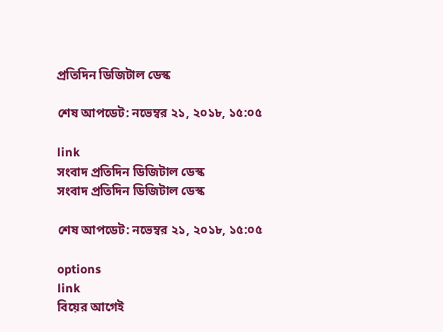প্রতিদিন ডিজিটাল ডেস্ক

শেষ আপডেট: নভেম্বর ২১, ২০১৮, ১৫:০৫

link
সংবাদ প্রতিদিন ডিজিটাল ডেস্ক
সংবাদ প্রতিদিন ডিজিটাল ডেস্ক

শেষ আপডেট: নভেম্বর ২১, ২০১৮, ১৫:০৫

options
link
বিয়ের আগেই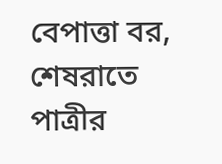বেপাত্তা বর, শেষরাতে পাত্রীর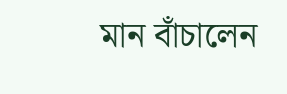মান বাঁচালেন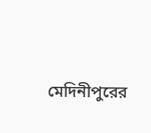মেদিনীপুরের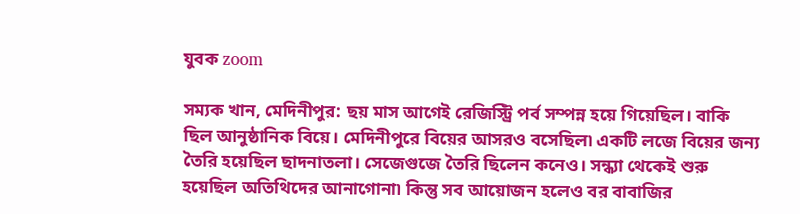যুবক zoom

সম্যক খান, মেদিনীপুর: ছয় মাস আগেই রেজিস্ট্রি পর্ব সম্পন্ন হয়ে গিয়েছিল। বাকি ছিল আনুষ্ঠানিক বিয়ে। মেদিনীপুরে বিয়ের আসরও বসেছিল৷ একটি লজে বিয়ের জন্য তৈরি হয়েছিল ছাদনাতলা। সেজেগুজে তৈরি ছিলেন কনেও। সন্ধ্যা থেকেই শুরু হয়েছিল অতিথিদের আনাগোনা৷ কিন্তু সব আয়োজন হলেও বর বাবাজির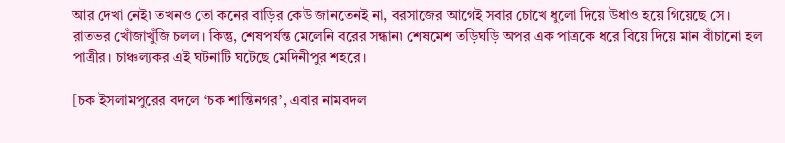আর দেখা নেই৷ তখনও তো কনের বাড়ির কেউ জানতেনই না, বরসাজের আগেই সবার চোখে ধুলো দিয়ে উধাও হয়ে গিয়েছে সে। রাতভর খোঁজাখুঁজি চলল। কিন্তু, শেষপর্যন্ত মেলেনি বরের সন্ধান৷ শেষমেশ তড়িঘড়ি অপর এক পাত্রকে ধরে বিয়ে দিয়ে মান বাঁচানো হল পাত্রীর। চাঞ্চল্যকর এই ঘটনাটি ঘটেছে মেদিনীপুর শহরে।

[চক ইসলামপুরের বদলে ‘চক শান্তিনগর’, এবার নামবদল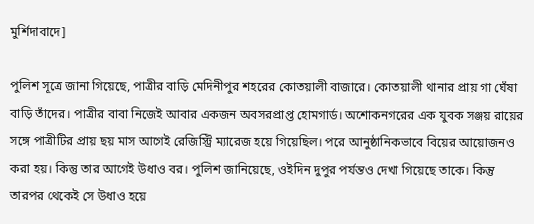মুর্শিদাবাদে]

পুলিশ সূত্রে জানা গিয়েছে, পাত্রীর বাড়ি মেদিনীপুর শহরের কোতয়ালী বাজারে। কোতয়ালী থানার প্রায় গা ঘেঁষা বাড়ি তাঁদের। পাত্রীর বাবা নিজেই আবার একজন অবসরপ্রাপ্ত হোমগার্ড। অশোকনগরের এক যুবক সঞ্জয় রায়ের সঙ্গে পাত্রীটির প্রায় ছয় মাস আগেই রেজিস্ট্রি ম্যারেজ হয়ে গিয়েছিল। পরে আনুষ্ঠানিকভাবে বিয়ের আয়োজনও করা হয়। কিন্তু তার আগেই উধাও বর। পুলিশ জানিয়েছে, ওইদিন দুপুর পর্যন্তও দেখা গিয়েছে তাকে। কিন্তু তারপর থেকেই সে উধাও হয়ে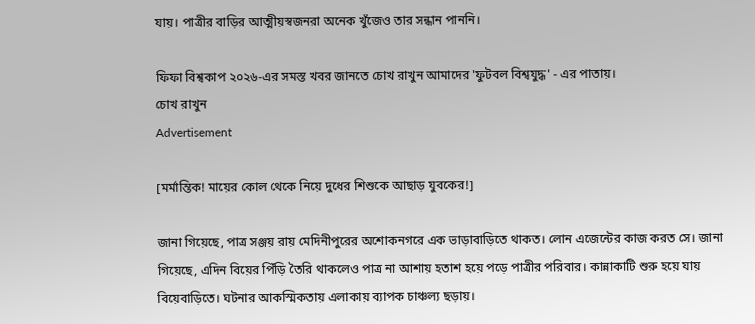যায়। পাত্রীর বাড়ির আত্মীয়স্বজনরা অনেক খুঁজেও তার সন্ধান পাননি।

ফিফা বিশ্বকাপ ২০২৬-এর সমস্ত খবর জানতে চোখ রাখুন আমাদের 'ফুটবল বিশ্বযুদ্ধ' - এর পাতায়।
চোখ রাখুন
Advertisement

[মর্মান্তিক! মায়ের কোল থেকে নিয়ে দুধের শিশুকে আছাড় যুবকের!]

জানা গিয়েছে, পাত্র সঞ্জয় রায় মেদিনীপুরের অশোকনগরে এক ভাড়াবাড়িতে থাকত। লোন এজেন্টের কাজ করত সে। জানা গিয়েছে, এদিন বিয়ের পিঁড়ি তৈরি থাকলেও পাত্র না আশায় হতাশ হয়ে পড়ে পাত্রীর পরিবার। কান্নাকাটি শুরু হয়ে যায় বিয়েবাড়িতে। ঘটনার আকস্মিকতায় এলাকায় ব্যাপক চাঞ্চল্য ছড়ায়।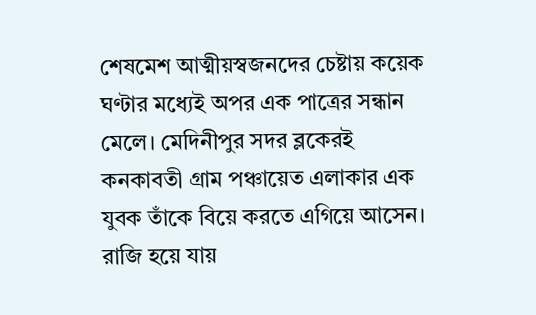শেষমেশ আত্মীয়স্বজনদের চেষ্টায় কয়েক ঘণ্টার মধ্যেই অপর এক পাত্রের সন্ধান মেলে। মেদিনীপুর সদর ব্লকেরই কনকাবতী গ্রাম পঞ্চায়েত এলাকার এক যুবক তাঁকে বিয়ে করতে এগিয়ে আসেন। রাজি হয়ে যায়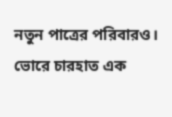নতুন পাত্রের পরিবারও। ভোরে চারহাত এক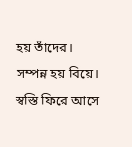হয় তাঁদের। সম্পন্ন হয় বিয়ে। স্বস্তি ফিরে আসে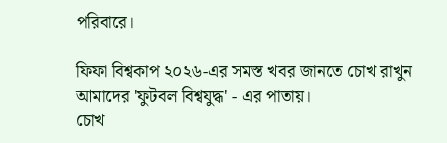পরিবারে।

ফিফা বিশ্বকাপ ২০২৬-এর সমস্ত খবর জানতে চোখ রাখুন আমাদের 'ফুটবল বিশ্বযুদ্ধ' - এর পাতায়।
চোখ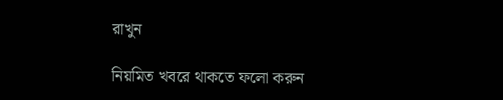রাখুন

নিয়মিত খবরে থাকতে ফলো করুন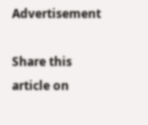Advertisement

Share this article on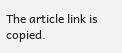The article link is copied.